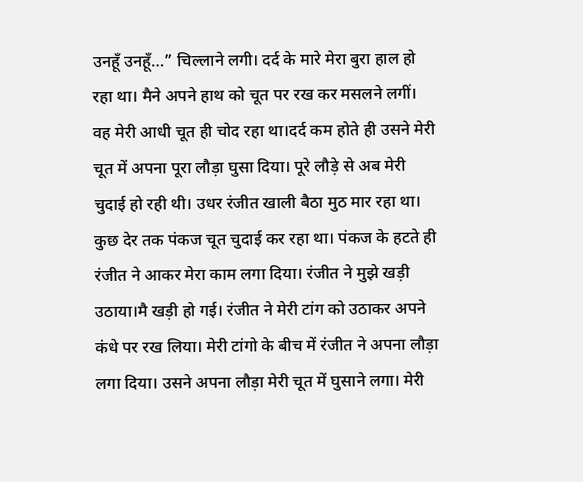उनहूँ उनहूँ…” चिल्लाने लगी। दर्द के मारे मेरा बुरा हाल हो रहा था। मैने अपने हाथ को चूत पर रख कर मसलने लगीं। वह मेरी आधी चूत ही चोद रहा था।दर्द कम होते ही उसने मेरी चूत में अपना पूरा लौड़ा घुसा दिया। पूरे लौड़े से अब मेरी चुदाई हो रही थी। उधर रंजीत खाली बैठा मुठ मार रहा था। कुछ देर तक पंकज चूत चुदाई कर रहा था। पंकज के हटते ही रंजीत ने आकर मेरा काम लगा दिया। रंजीत ने मुझे खड़ी उठाया।मै खड़ी हो गई। रंजीत ने मेरी टांग को उठाकर अपने कंधे पर रख लिया। मेरी टांगो के बीच में रंजीत ने अपना लौड़ा लगा दिया। उसने अपना लौड़ा मेरी चूत में घुसाने लगा। मेरी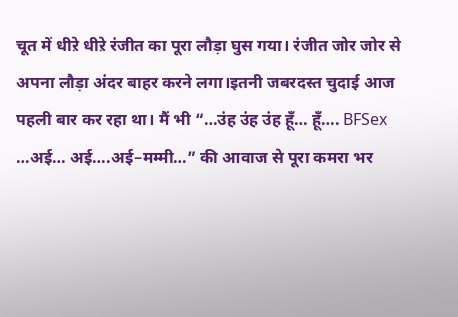चूत में धीऱे धीऱे रंजीत का पूरा लौड़ा घुस गया। रंजीत जोर जोर से अपना लौड़ा अंदर बाहर करने लगा।इतनी जबरदस्त चुदाई आज पहली बार कर रहा था। मैं भी “…उंह उंह उंह हूँ… हूँ…. BFSex …अई… अई….अई–मम्मी…” की आवाज से पूरा कमरा भर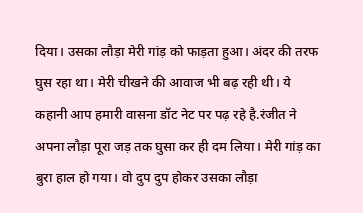दिया। उसका लौड़ा मेरी गांड़ को फाड़ता हुआ। अंदर की तरफ घुस रहा था। मेरी चीखने की आवाज भी बढ़ रही थी। ये कहानी आप हमारी वासना डॉट नेट पर पढ़ रहे है.रंजीत ने अपना लौड़ा पूरा जड़ तक घुसा कर ही दम लिया। मेरी गांड़ का बुरा हाल हो गया। वो दुप दुप होकर उसका लौड़ा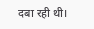दबा रही थी।